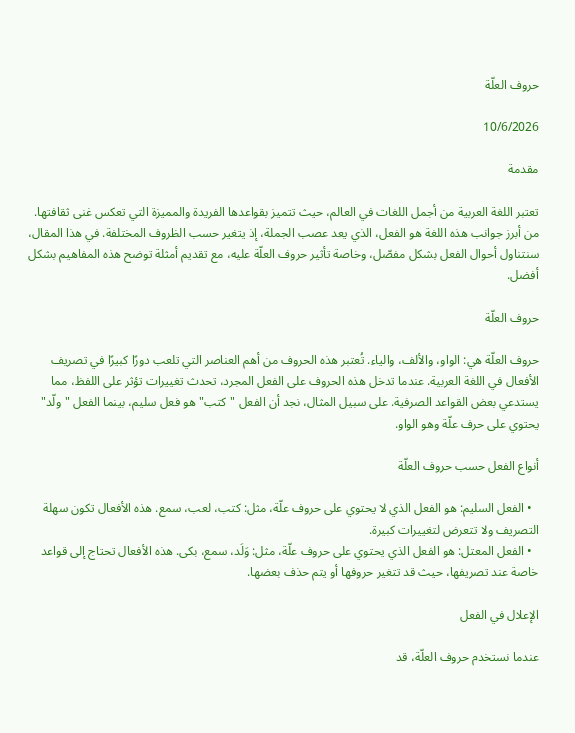حروف العلّة

10/6/2026

مقدمة

تعتبر اللغة العربية من أجمل اللغات في العالم، حيث تتميز بقواعدها الفريدة والمميزة التي تعكس غنى ثقافتها. من أبرز جوانب هذه اللغة هو الفعل، الذي يعد عصب الجملة، إذ يتغير حسب الظروف المختلفة. في هذا المقال، سنتناول أحوال الفعل بشكل مفصّل، وخاصة تأثير حروف العلّة عليه، مع تقديم أمثلة توضح هذه المفاهيم بشكل أفضل.

حروف العلّة

حروف العلّة هي: الواو، والألف، والياء. تُعتبر هذه الحروف من أهم العناصر التي تلعب دورًا كبيرًا في تصريف الأفعال في اللغة العربية. عندما تدخل هذه الحروف على الفعل المجرد، تحدث تغييرات تؤثر على اللفظ، مما يستدعي بعض القواعد الصرفية. على سبيل المثال، نجد أن الفعل "كتب" هو فعل سليم، بينما الفعل "ولّد" يحتوي على حرف علّة وهو الواو.

أنواع الفعل حسب حروف العلّة

  • الفعل السليم: هو الفعل الذي لا يحتوي على حروف علّة، مثل: كتب، لعب، سمع. هذه الأفعال تكون سهلة التصريف ولا تتعرض لتغييرات كبيرة.
  • الفعل المعتل: هو الفعل الذي يحتوي على حروف علّة، مثل: وَلَد، سمع، بكى. هذه الأفعال تحتاج إلى قواعد خاصة عند تصريفها، حيث قد تتغير حروفها أو يتم حذف بعضها.

الإعلال في الفعل

عندما نستخدم حروف العلّة، قد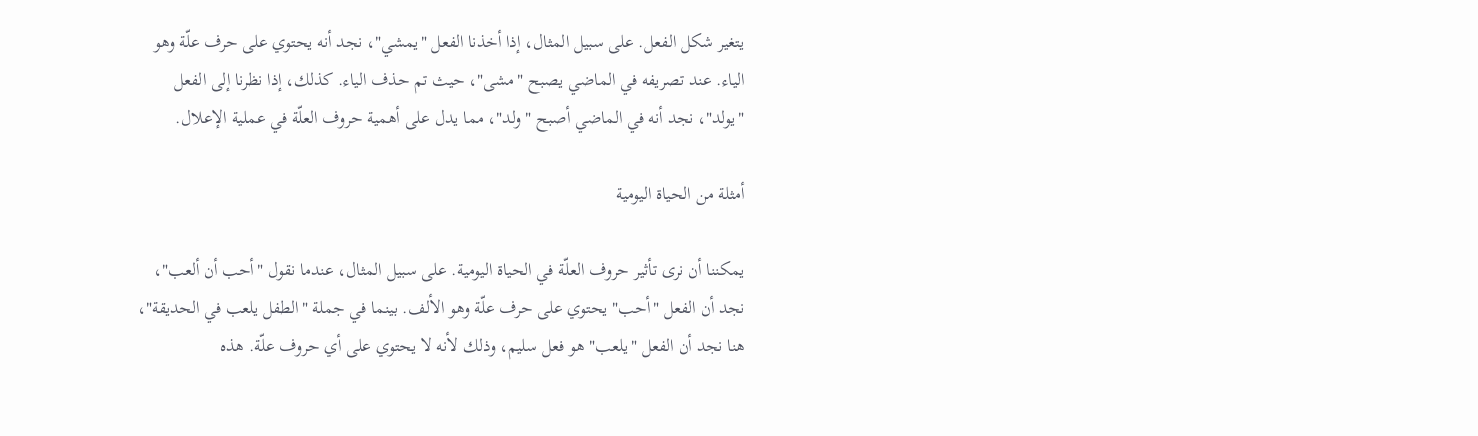يتغير شكل الفعل. على سبيل المثال، إذا أخذنا الفعل "يمشي"، نجد أنه يحتوي على حرف علّة وهو الياء. عند تصريفه في الماضي يصبح "مشى"، حيث تم حذف الياء. كذلك، إذا نظرنا إلى الفعل "يولد"، نجد أنه في الماضي أصبح "ولد"، مما يدل على أهمية حروف العلّة في عملية الإعلال.

أمثلة من الحياة اليومية

يمكننا أن نرى تأثير حروف العلّة في الحياة اليومية. على سبيل المثال، عندما نقول "أحب أن ألعب"، نجد أن الفعل "أحب" يحتوي على حرف علّة وهو الألف. بينما في جملة "الطفل يلعب في الحديقة"، هنا نجد أن الفعل "يلعب" هو فعل سليم، وذلك لأنه لا يحتوي على أي حروف علّة. هذه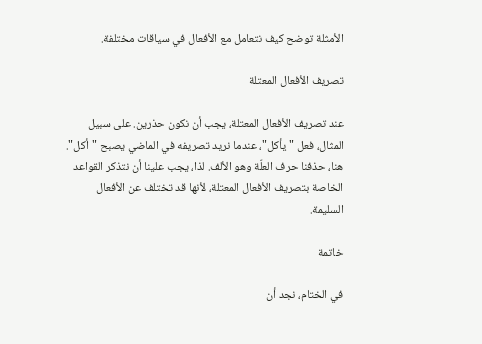الأمثلة توضح كيف نتعامل مع الأفعال في سياقات مختلفة.

تصريف الأفعال المعتلة

عند تصريف الأفعال المعتلة، يجب أن نكون حذرين. على سبيل المثال، فعل "يأكل"، عندما نريد تصريفه في الماضي يصبح "أكل". هنا، حذفنا حرف العلّة وهو الألف. لذا، يجب علينا أن نتذكر القواعد الخاصة بتصريف الأفعال المعتلة، لأنها قد تختلف عن الأفعال السليمة.

خاتمة

في الختام، نجد أن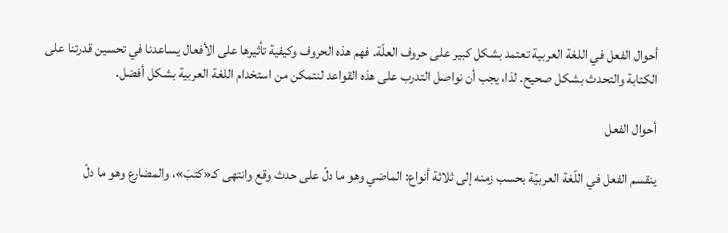أحوال الفعل في اللغة العربية تعتمد بشكل كبير على حروف العلّة. فهم هذه الحروف وكيفية تأثيرها على الأفعال يساعدنا في تحسين قدرتنا على الكتابة والتحدث بشكل صحيح. لذا، يجب أن نواصل التدرب على هذه القواعد لنتمكن من استخدام اللغة العربية بشكل أفضل.

أحوال الفعل

ينقسم الفعل في اللّغة العربيّة بحسب زمنه إلى ثلاثة أنواع: الماضي وهو ما دلّ على حدث وقع وانتهى كـ«كتبَ»، والمضارع وهو ما دلّ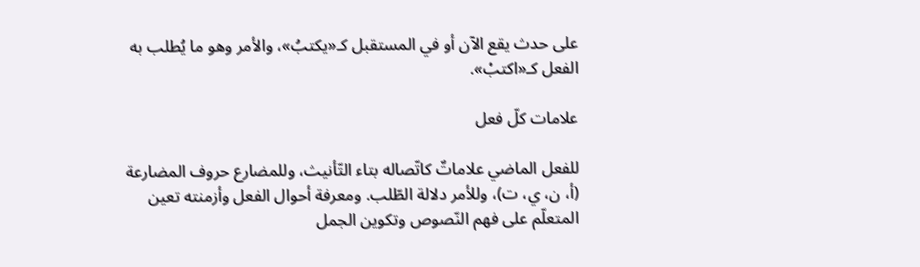على حدث يقع الآن أو في المستقبل كـ«يكتبُ»، والأمر وهو ما يُطلب به الفعل كـ«اكتبْ».

علامات كلّ فعل

للفعل الماضي علاماتٌ كاتّصاله بتاء التّأنيث، وللمضارع حروف المضارعة (أ، ن، ي، ت)، وللأمر دلالة الطّلب. ومعرفة أحوال الفعل وأزمنته تعين المتعلّم على فهم النّصوص وتكوين الجمل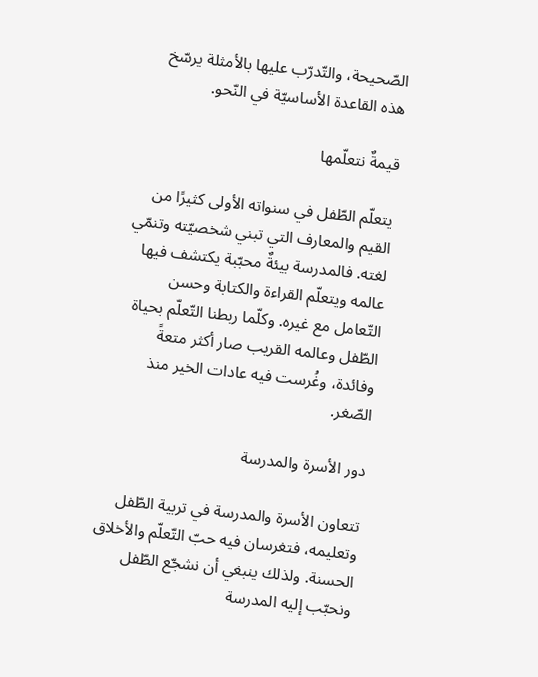الصّحيحة، والتّدرّب عليها بالأمثلة يرسّخ هذه القاعدة الأساسيّة في النّحو.

قيمةٌ نتعلّمها

يتعلّم الطّفل في سنواته الأولى كثيرًا من القيم والمعارف التي تبني شخصيّته وتنمّي لغته. فالمدرسة بيئةٌ محبّبة يكتشف فيها عالمه ويتعلّم القراءة والكتابة وحسن التّعامل مع غيره. وكلّما ربطنا التّعلّم بحياة الطّفل وعالمه القريب صار أكثر متعةً وفائدة، وغُرست فيه عادات الخير منذ الصّغر.

دور الأسرة والمدرسة

تتعاون الأسرة والمدرسة في تربية الطّفل وتعليمه، فتغرسان فيه حبّ التّعلّم والأخلاق الحسنة. ولذلك ينبغي أن نشجّع الطّفل ونحبّب إليه المدرسة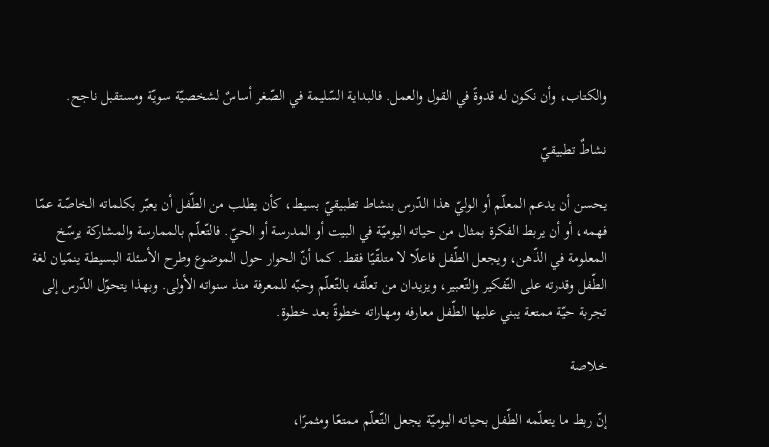والكتاب، وأن نكون له قدوةً في القول والعمل. فالبداية السّليمة في الصّغر أساسٌ لشخصيّة سويّة ومستقبل ناجح.

نشاطٌ تطبيقيّ

يحسن أن يدعم المعلّم أو الوليّ هذا الدّرس بنشاط تطبيقيّ بسيط، كأن يطلب من الطّفل أن يعبّر بكلماته الخاصّة عمّا فهمه، أو أن يربط الفكرة بمثال من حياته اليوميّة في البيت أو المدرسة أو الحيّ. فالتّعلّم بالممارسة والمشاركة يرسّخ المعلومة في الذّهن، ويجعل الطّفل فاعلًا لا متلقّيًا فقط. كما أنّ الحوار حول الموضوع وطرح الأسئلة البسيطة ينمّيان لغة الطّفل وقدرته على التّفكير والتّعبير، ويزيدان من تعلّقه بالتّعلّم وحبّه للمعرفة منذ سنواته الأولى. وبهذا يتحوّل الدّرس إلى تجربة حيّة ممتعة يبني عليها الطّفل معارفه ومهاراته خطوةً بعد خطوة.

خلاصة

إنّ ربط ما يتعلّمه الطّفل بحياته اليوميّة يجعل التّعلّم ممتعًا ومثمرًا،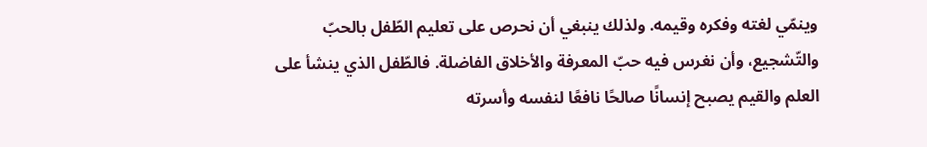وينمّي لغته وفكره وقيمه. ولذلك ينبغي أن نحرص على تعليم الطّفل بالحبّ والتّشجيع، وأن نغرس فيه حبّ المعرفة والأخلاق الفاضلة. فالطّفل الذي ينشأ على العلم والقيم يصبح إنسانًا صالحًا نافعًا لنفسه وأسرته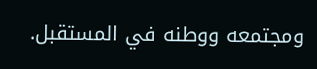ومجتمعه ووطنه في المستقبل.